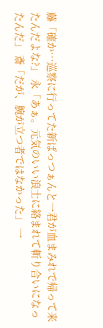藤「確か…巡察に行ってた新ぱっつぁんと一君が血まみれで帰って来たんだよな?」 永「あぁ。元気のいい浪士に絡まれて斬り合いになったんだ」 斎「だが、腕が立つ者ではなかった」 一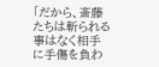「だから、斎藤たちは斬られる事はなく相手に手傷を負わ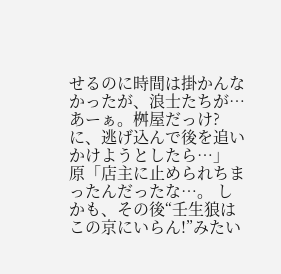せるのに時間は掛かんなかったが、浪士たちが…あーぁ。桝屋だっけ?に、逃げ込んで後を追いかけようとしたら…」 原「店主に止められちまったんだったな…。 しかも、その後“壬生狼はこの京にいらん!”みたい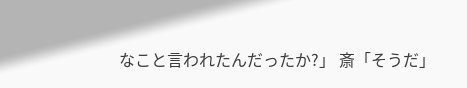なこと言われたんだったか?」 斎「そうだ」